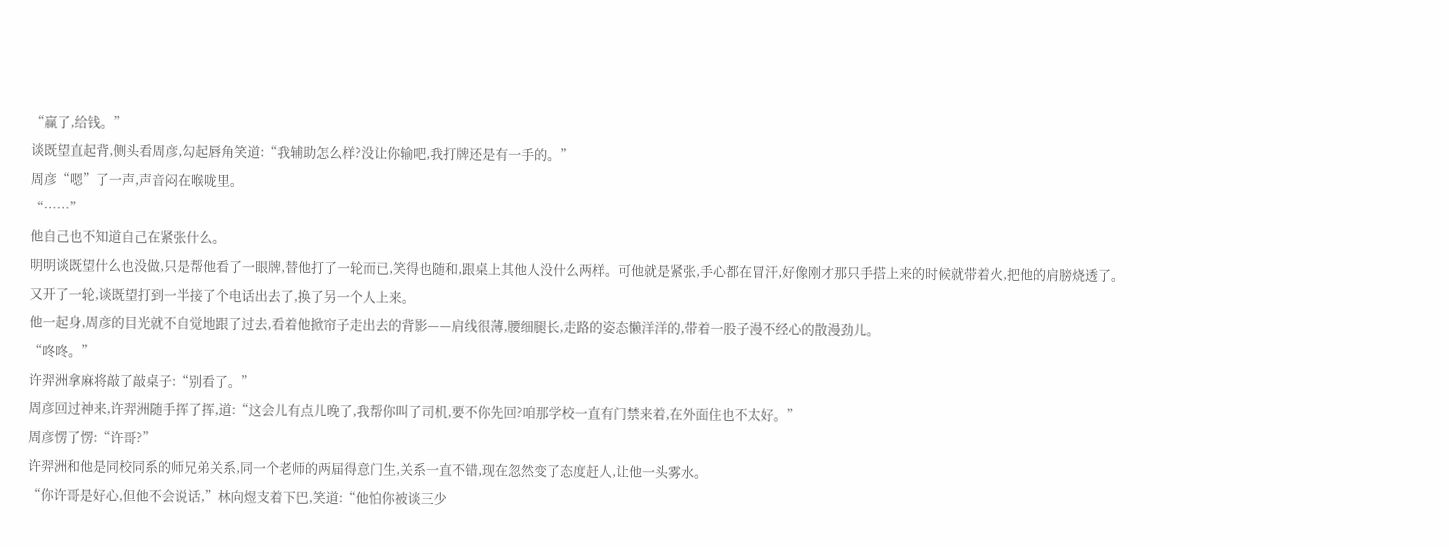“赢了,给钱。”
谈既望直起背,侧头看周彦,勾起唇角笑道:“我辅助怎么样?没让你输吧,我打牌还是有一手的。”
周彦“嗯”了一声,声音闷在喉咙里。
“……”
他自己也不知道自己在紧张什么。
明明谈既望什么也没做,只是帮他看了一眼牌,替他打了一轮而已,笑得也随和,跟桌上其他人没什么两样。可他就是紧张,手心都在冒汗,好像刚才那只手搭上来的时候就带着火,把他的肩膀烧透了。
又开了一轮,谈既望打到一半接了个电话出去了,换了另一个人上来。
他一起身,周彦的目光就不自觉地跟了过去,看着他掀帘子走出去的背影——肩线很薄,腰细腿长,走路的姿态懒洋洋的,带着一股子漫不经心的散漫劲儿。
“咚咚。”
许羿洲拿麻将敲了敲桌子:“别看了。”
周彦回过神来,许羿洲随手挥了挥,道:“这会儿有点儿晚了,我帮你叫了司机,要不你先回?咱那学校一直有门禁来着,在外面住也不太好。”
周彦愣了愣:“许哥?”
许羿洲和他是同校同系的师兄弟关系,同一个老师的两届得意门生,关系一直不错,现在忽然变了态度赶人,让他一头雾水。
“你许哥是好心,但他不会说话,”林向煜支着下巴,笑道:“他怕你被谈三少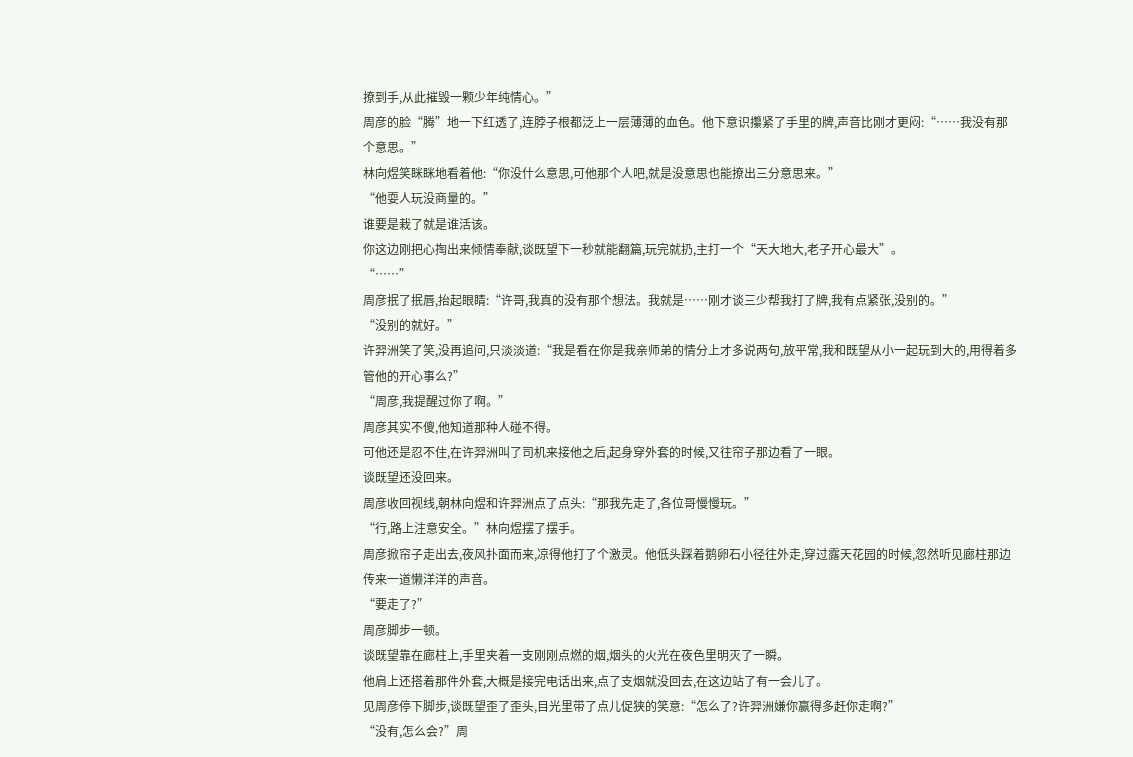撩到手,从此摧毁一颗少年纯情心。”
周彦的脸“腾”地一下红透了,连脖子根都泛上一层薄薄的血色。他下意识攥紧了手里的牌,声音比刚才更闷:“……我没有那个意思。”
林向煜笑眯眯地看着他:“你没什么意思,可他那个人吧,就是没意思也能撩出三分意思来。”
“他耍人玩没商量的。”
谁要是栽了就是谁活该。
你这边刚把心掏出来倾情奉献,谈既望下一秒就能翻篇,玩完就扔,主打一个“天大地大,老子开心最大”。
“……”
周彦抿了抿唇,抬起眼睛:“许哥,我真的没有那个想法。我就是……刚才谈三少帮我打了牌,我有点紧张,没别的。”
“没别的就好。”
许羿洲笑了笑,没再追问,只淡淡道:“我是看在你是我亲师弟的情分上才多说两句,放平常,我和既望从小一起玩到大的,用得着多管他的开心事么?”
“周彦,我提醒过你了啊。”
周彦其实不傻,他知道那种人碰不得。
可他还是忍不住,在许羿洲叫了司机来接他之后,起身穿外套的时候,又往帘子那边看了一眼。
谈既望还没回来。
周彦收回视线,朝林向煜和许羿洲点了点头:“那我先走了,各位哥慢慢玩。”
“行,路上注意安全。”林向煜摆了摆手。
周彦掀帘子走出去,夜风扑面而来,凉得他打了个激灵。他低头踩着鹅卵石小径往外走,穿过露天花园的时候,忽然听见廊柱那边传来一道懒洋洋的声音。
“要走了?”
周彦脚步一顿。
谈既望靠在廊柱上,手里夹着一支刚刚点燃的烟,烟头的火光在夜色里明灭了一瞬。
他肩上还搭着那件外套,大概是接完电话出来,点了支烟就没回去,在这边站了有一会儿了。
见周彦停下脚步,谈既望歪了歪头,目光里带了点儿促狭的笑意:“怎么了?许羿洲嫌你赢得多赶你走啊?”
“没有,怎么会?”周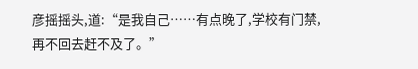彦摇摇头,道:“是我自己……有点晚了,学校有门禁,再不回去赶不及了。”